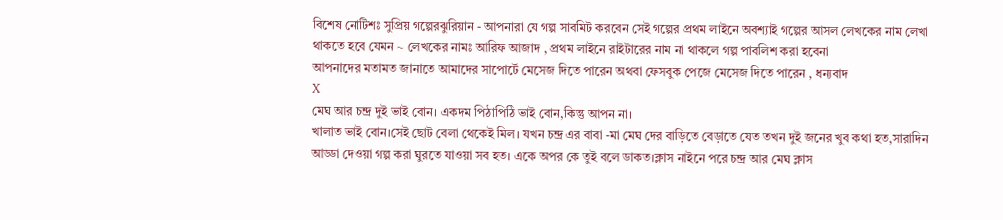বিশেষ নোটিশঃ সুপ্রিয় গল্পেরঝুরিয়ান - আপনারা যে গল্প সাবমিট করবেন সেই গল্পের প্রথম লাইনে অবশ্যাই গল্পের আসল লেখকের নাম লেখা থাকতে হবে যেমন ~ লেখকের নামঃ আরিফ আজাদ , প্রথম লাইনে রাইটারের নাম না থাকলে গল্প পাবলিশ করা হবেনা
আপনাদের মতামত জানাতে আমাদের সাপোর্টে মেসেজ দিতে পারেন অথবা ফেসবুক পেজে মেসেজ দিতে পারেন , ধন্যবাদ
X
মেঘ আর চন্দ্র দুই ভাই বোন। একদম পিঠাপিঠি ভাই বোন,কিন্তু আপন না।
খালাত ভাই বোন।সেই ছোট বেলা থেকেই মিল। যখন চন্দ্র এর বাবা -মা মেঘ দের বাড়িতে বেড়াতে যেত তখন দুই জনের খুব কথা হত,সারাদিন আড্ডা দেওয়া গল্প করা ঘুরতে যাওয়া সব হত। একে অপর কে তুই বলে ডাকত।ক্লাস নাইনে পরে চন্দ্র আর মেঘ ক্লাস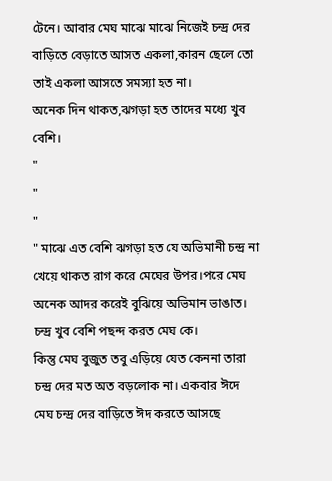টেনে। আবার মেঘ মাঝে মাঝে নিজেই চন্দ্র দের বাড়িতে বেড়াতে আসত একলা,কারন ছেলে তো তাই একলা আসতে সমস্যা হত না।
অনেক দিন থাকত,ঝগড়া হত তাদের মধ্যে খুব বেশি।
"
"
"
" মাঝে এত বেশি ঝগড়া হত যে অভিমানী চন্দ্র না খেয়ে থাকত রাগ করে মেঘের উপর।পরে মেঘ অনেক আদর করেই বুঝিয়ে অভিমান ভাঙাত।
চন্দ্র খুব বেশি পছন্দ করত মেঘ কে।
কিন্তু মেঘ বুজুত তবু এড়িয়ে যেত কেননা তারা চন্দ্র দের মত অত বড়লোক না। একবার ঈদে মেঘ চন্দ্র দের বাড়িতে ঈদ করতে আসছে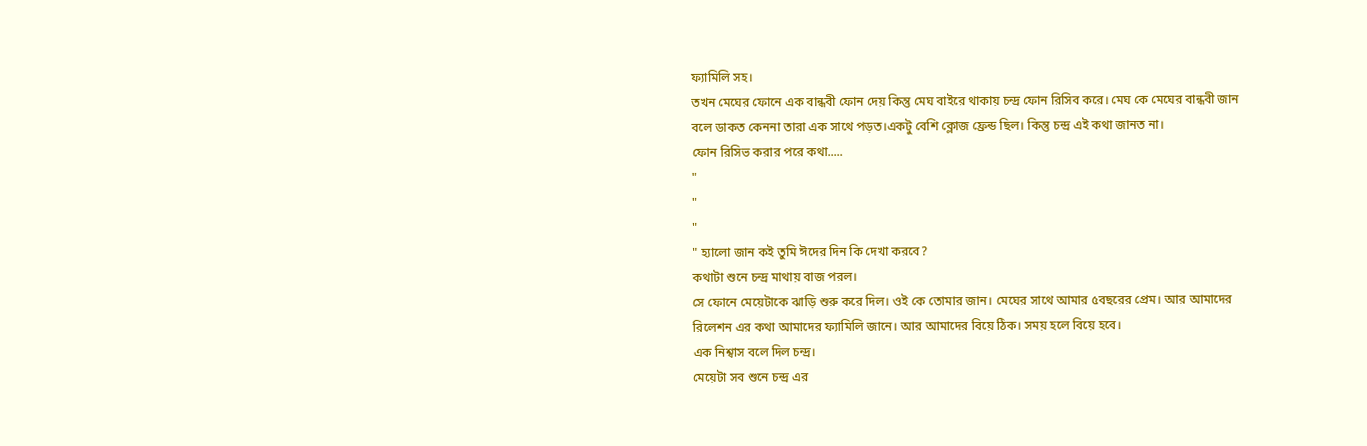ফ্যামিলি সহ।
তখন মেঘের ফোনে এক বান্ধবী ফোন দেয় কিন্তু মেঘ বাইরে থাকায় চন্দ্র ফোন রিসিব করে। মেঘ কে মেঘের বান্ধবী জান বলে ডাকত কেননা তারা এক সাথে পড়ত।একটু বেশি ক্লোজ ফ্রেন্ড ছিল। কিন্তু চন্দ্র এই কথা জানত না।
ফোন রিসিভ করার পরে কথা.....
"
"
"
" হ্যালো জান কই তুমি ঈদের দিন কি দেখা করবে?
কথাটা শুনে চন্দ্র মাথায় বাজ পরল।
সে ফোনে মেয়েটাকে ঝাড়ি শুরু করে দিল। ওই কে তোমার জান। মেঘের সাথে আমার ৫বছরের প্রেম। আর আমাদের রিলেশন এর কথা আমাদের ফ্যামিলি জানে। আর আমাদের বিয়ে ঠিক। সময় হলে বিয়ে হবে।
এক নিশ্বাস বলে দিল চন্দ্র।
মেয়েটা সব শুনে চন্দ্র এর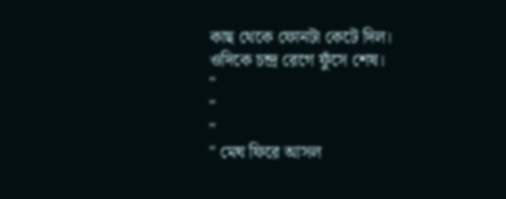কাছ থেকে ফোনটা কেটে দিল।
ওদিকে চন্দ্র রেগে ফুঁসে শেষ।
"
"
"
" মেঘ ফিরে আসল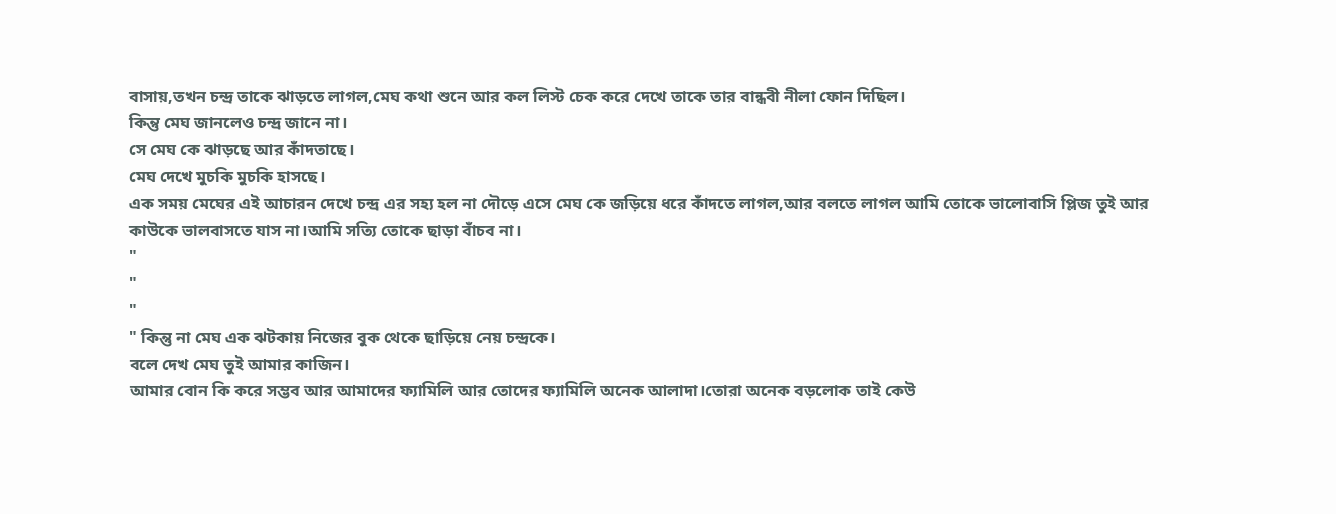বাসায়,তখন চন্দ্র তাকে ঝাড়তে লাগল,মেঘ কথা শুনে আর কল লিস্ট চেক করে দেখে তাকে তার বান্ধবী নীলা ফোন দিছিল।
কিন্তু মেঘ জানলেও চন্দ্র জানে না।
সে মেঘ কে ঝাড়ছে আর কাঁদতাছে।
মেঘ দেখে মুচকি মুচকি হাসছে।
এক সময় মেঘের এই আচারন দেখে চন্দ্র এর সহ্য হল না দৌড়ে এসে মেঘ কে জড়িয়ে ধরে কাঁদতে লাগল,আর বলতে লাগল আমি তোকে ভালোবাসি প্লিজ তুই আর কাউকে ভালবাসতে যাস না।আমি সত্যি তোকে ছাড়া বাঁচব না।
"
"
"
" কিন্তু না মেঘ এক ঝটকায় নিজের বুক থেকে ছাড়িয়ে নেয় চন্দ্রকে।
বলে দেখ মেঘ তুই আমার কাজিন।
আমার বোন কি করে সম্ভব আর আমাদের ফ্যামিলি আর তোদের ফ্যামিলি অনেক আলাদা।তোরা অনেক বড়লোক তাই কেউ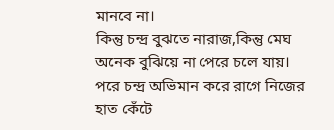মানবে না।
কিন্তু চন্দ্র বুঝতে নারাজ,কিন্তু মেঘ অনেক বুঝিয়ে না পেরে চলে যায়।
পরে চন্দ্র অভিমান করে রাগে নিজের হাত কেঁটে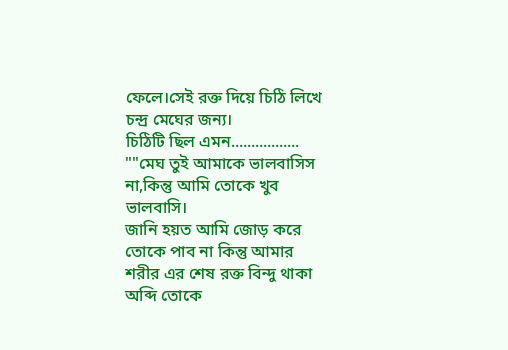ফেলে।সেই রক্ত দিয়ে চিঠি লিখে চন্দ্র মেঘের জন্য।
চিঠিটি ছিল এমন.................
""মেঘ তুই আমাকে ভালবাসিস না,কিন্তু আমি তোকে খুব ভালবাসি।
জানি হয়ত আমি জোড় করে তোকে পাব না কিন্তু আমার শরীর এর শেষ রক্ত বিন্দু থাকা অব্দি তোকে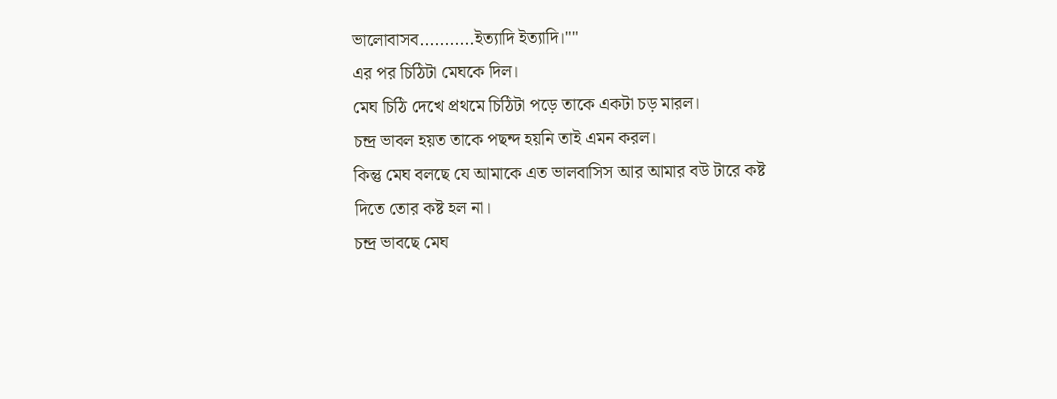ভালোবাসব...........ইত্যাদি ইত্যাদি।""
এর পর চিঠিটা মেঘকে দিল।
মেঘ চিঠি দেখে প্রথমে চিঠিটা পড়ে তাকে একটা চড় মারল।
চন্দ্র ভাবল হয়ত তাকে পছন্দ হয়নি তাই এমন করল।
কিন্তু মেঘ বলছে যে আমাকে এত ভালবাসিস আর আমার বউ টারে কষ্ট দিতে তোর কষ্ট হল না।
চন্দ্র ভাবছে মেঘ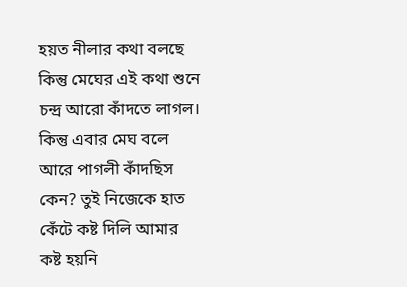হয়ত নীলার কথা বলছে কিন্তু মেঘের এই কথা শুনে চন্দ্র আরো কাঁদতে লাগল।
কিন্তু এবার মেঘ বলে আরে পাগলী কাঁদছিস কেন? তুই নিজেকে হাত কেঁটে কষ্ট দিলি আমার কষ্ট হয়নি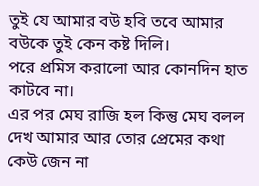তুই যে আমার বউ হবি তবে আমার বউকে তুই কেন কষ্ট দিলি।
পরে প্রমিস করালো আর কোনদিন হাত কাটবে না।
এর পর মেঘ রাজি হল কিন্তু মেঘ বলল দেখ আমার আর তোর প্রেমের কথা কেউ জেন না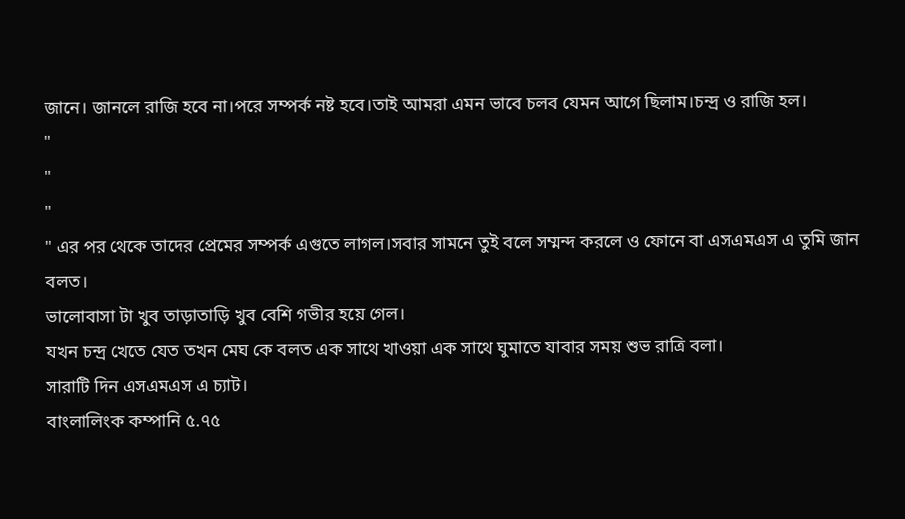জানে। জানলে রাজি হবে না।পরে সম্পর্ক নষ্ট হবে।তাই আমরা এমন ভাবে চলব যেমন আগে ছিলাম।চন্দ্র ও রাজি হল।
"
"
"
" এর পর থেকে তাদের প্রেমের সম্পর্ক এগুতে লাগল।সবার সামনে তুই বলে সম্মন্দ করলে ও ফোনে বা এসএমএস এ তুমি জান বলত।
ভালোবাসা টা খুব তাড়াতাড়ি খুব বেশি গভীর হয়ে গেল।
যখন চন্দ্র খেতে যেত তখন মেঘ কে বলত এক সাথে খাওয়া এক সাথে ঘুমাতে যাবার সময় শুভ রাত্রি বলা।
সারাটি দিন এসএমএস এ চ্যাট।
বাংলালিংক কম্পানি ৫.৭৫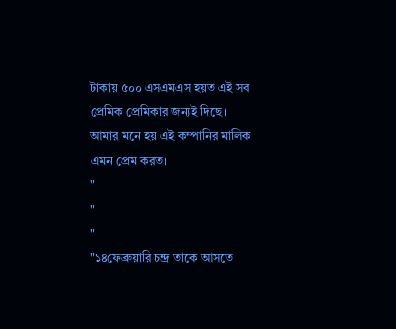টাকায় ৫০০ এসএমএস হয়ত এই সব প্রেমিক প্রেমিকার জন্যই দিছে।
আমার মনে হয় এই কম্পানির মালিক এমন প্রেম করত।
"
"
"
"১৪ফেব্রুয়ারি চন্দ্র তাকে আসতে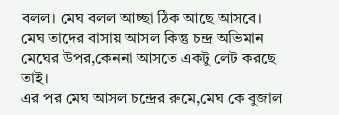বলল। মেঘ বলল আচ্ছা ঠিক আছে আসবে।
মেঘ তাদের বাসায় আসল কিন্তু চন্দ্র অভিমান মেঘের উপর,কেননা আসতে একটু লেট করছে তাই।
এর পর মেঘ আসল চন্দ্রের রুমে,মেঘ কে বুজাল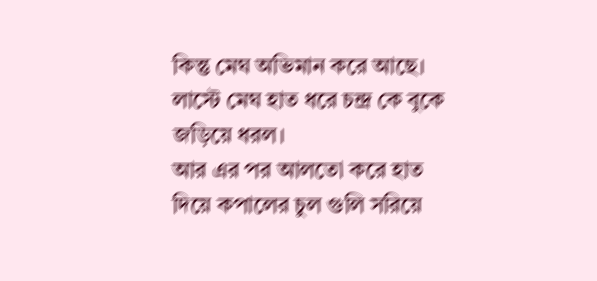কিন্তু মেঘ অভিমান করে আছে।
লাস্টে মেঘ হাত ধরে চন্দ্র কে বুকে জড়িয়ে ধরল।
আর এর পর আলতো করে হাত দিয়ে কপালের চুল গুলি সরিয়ে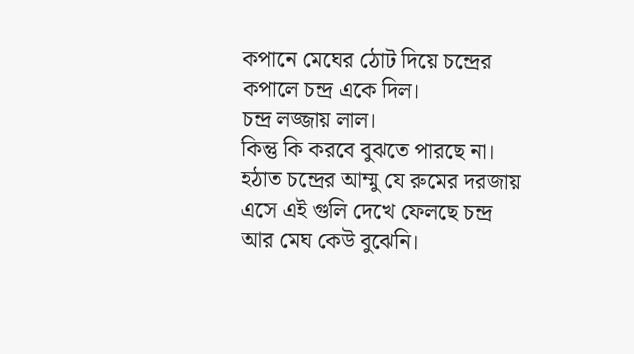কপানে মেঘের ঠোট দিয়ে চন্দ্রের কপালে চন্দ্র একে দিল।
চন্দ্র লজ্জায় লাল।
কিন্তু কি করবে বুঝতে পারছে না।
হঠাত চন্দ্রের আম্মু যে রুমের দরজায় এসে এই গুলি দেখে ফেলছে চন্দ্র আর মেঘ কেউ বুঝেনি।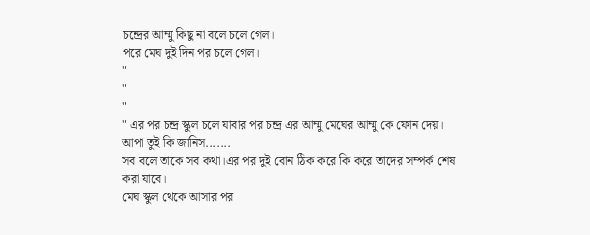চন্দ্রের আম্মু কিছু না বলে চলে গেল।
পরে মেঘ দুই দিন পর চলে গেল।
"
"
"
" এর পর চন্দ্র স্কুল চলে যাবার পর চন্দ্র এর আম্মু মেঘের আম্মু কে ফোন দেয়। আপা তুই কি জানিস.......
সব বলে তাকে সব কথা।এর পর দুই বোন ঠিক করে কি করে তাদের সম্পর্ক শেষ করা যাবে।
মেঘ স্কুল থেকে আসার পর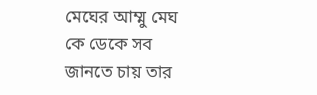মেঘের আম্মু মেঘ কে ডেকে সব জানতে চায় তার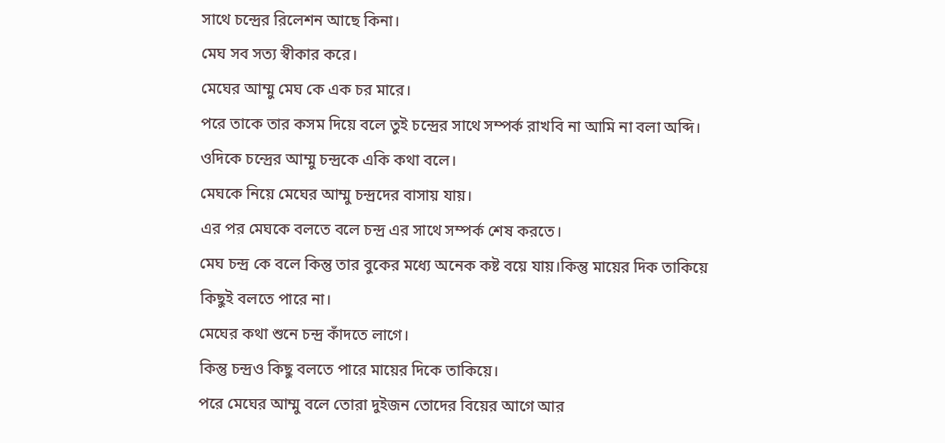সাথে চন্দ্রের রিলেশন আছে কিনা।
মেঘ সব সত্য স্বীকার করে।
মেঘের আম্মু মেঘ কে এক চর মারে।
পরে তাকে তার কসম দিয়ে বলে তুই চন্দ্রের সাথে সম্পর্ক রাখবি না আমি না বলা অব্দি।
ওদিকে চন্দ্রের আম্মু চন্দ্রকে একি কথা বলে।
মেঘকে নিয়ে মেঘের আম্মু চন্দ্রদের বাসায় যায়।
এর পর মেঘকে বলতে বলে চন্দ্র এর সাথে সম্পর্ক শেষ করতে।
মেঘ চন্দ্র কে বলে কিন্তু তার বুকের মধ্যে অনেক কষ্ট বয়ে যায়।কিন্তু মায়ের দিক তাকিয়ে কিছুই বলতে পারে না।
মেঘের কথা শুনে চন্দ্র কাঁদতে লাগে।
কিন্তু চন্দ্রও কিছু বলতে পারে মায়ের দিকে তাকিয়ে।
পরে মেঘের আম্মু বলে তোরা দুইজন তোদের বিয়ের আগে আর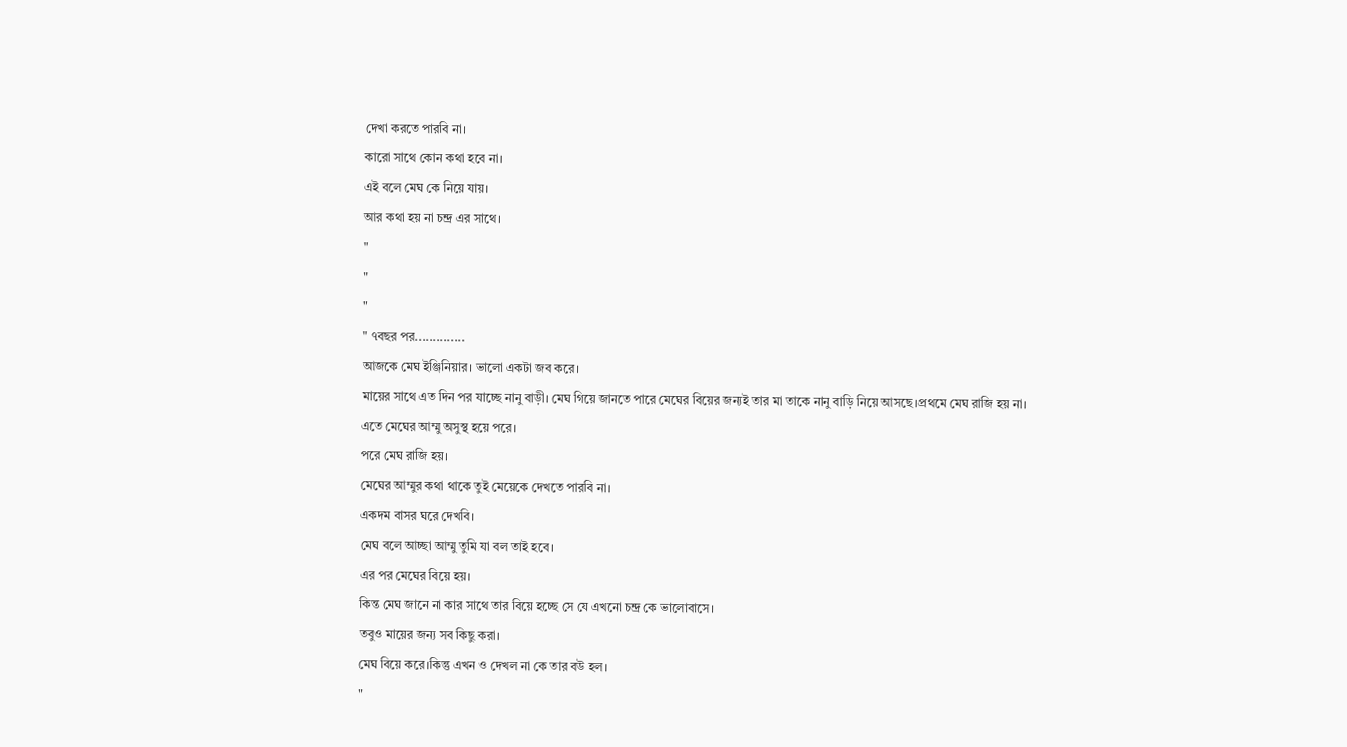দেখা করতে পারবি না।
কারো সাথে কোন কথা হবে না।
এই বলে মেঘ কে নিয়ে যায়।
আর কথা হয় না চন্দ্র এর সাথে।
"
"
"
" ৭বছর পর..............
আজকে মেঘ ইঞ্জিনিয়ার। ভালো একটা জব করে।
মায়ের সাথে এত দিন পর যাচ্ছে নানু বাড়ী। মেঘ গিয়ে জানতে পারে মেঘের বিয়ের জন্যই তার মা তাকে নানু বাড়ি নিয়ে আসছে।প্রথমে মেঘ রাজি হয় না।
এতে মেঘের আম্মু অসুস্থ হয়ে পরে।
পরে মেঘ রাজি হয়।
মেঘের আম্মুর কথা থাকে তুই মেয়েকে দেখতে পারবি না।
একদম বাসর ঘরে দেখবি।
মেঘ বলে আচ্ছা আম্মু তুমি যা বল তাই হবে।
এর পর মেঘের বিয়ে হয়।
কিন্ত মেঘ জানে না কার সাথে তার বিয়ে হচ্ছে সে যে এখনো চন্দ্র কে ভালোবাসে।
তবুও মায়ের জন্য সব কিছু করা।
মেঘ বিয়ে করে।কিন্তু এখন ও দেখল না কে তার বউ হল।
"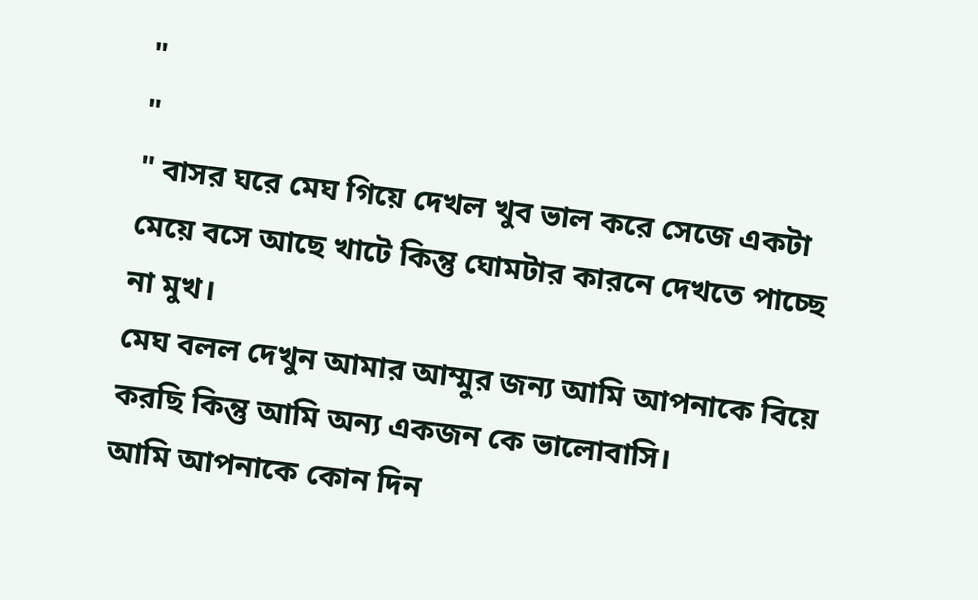"
"
" বাসর ঘরে মেঘ গিয়ে দেখল খুব ভাল করে সেজে একটা মেয়ে বসে আছে খাটে কিন্তু ঘোমটার কারনে দেখতে পাচ্ছে না মুখ।
মেঘ বলল দেখুন আমার আম্মুর জন্য আমি আপনাকে বিয়ে করছি কিন্তু আমি অন্য একজন কে ভালোবাসি।
আমি আপনাকে কোন দিন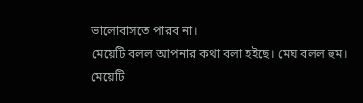ভালোবাসতে পারব না।
মেয়েটি বলল আপনার কথা বলা হইছে। মেঘ বলল হুম।
মেয়েটি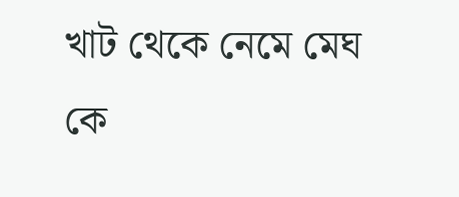খাট থেকে নেমে মেঘ কে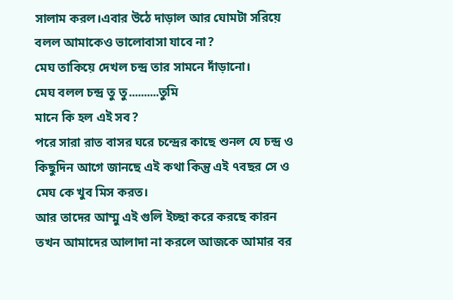সালাম করল।এবার উঠে দাড়াল আর ঘোমটা সরিয়ে বলল আমাকেও ভালোবাসা যাবে না?
মেঘ তাকিয়ে দেখল চন্দ্র তার সামনে দাঁড়ানো।
মেঘ বলল চন্দ্র তু তু..........তুমি
মানে কি হল এই সব?
পরে সারা রাত বাসর ঘরে চন্দ্রের কাছে শুনল যে চন্দ্র ও কিছুদিন আগে জানছে এই কথা কিন্তু এই ৭বছর সে ও মেঘ কে খুব মিস করত।
আর তাদের আম্মু এই গুলি ইচ্ছা করে করছে কারন তখন আমাদের আলাদা না করলে আজকে আমার বর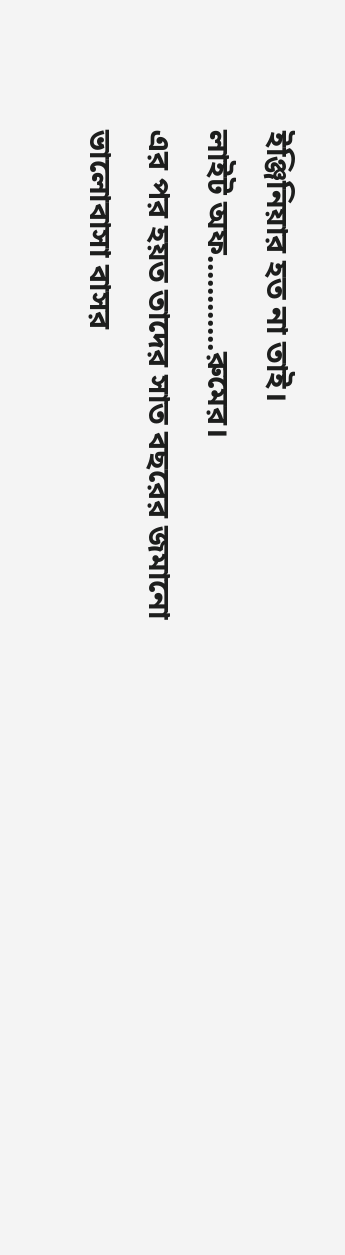ইঞ্জিনিয়ার হত না তাই।
লাইট অফ............রুমের।
এর পর হয়ত তাদের সাত বছরের জমানো ভালোবাসা বাসর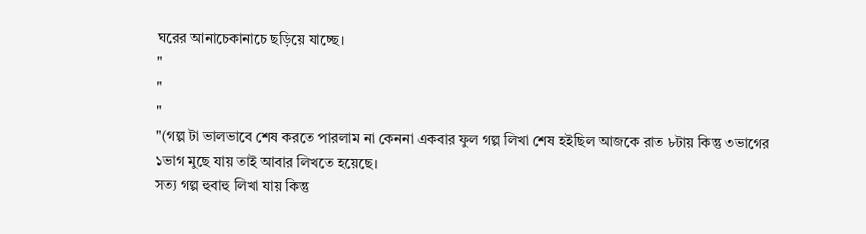ঘরের আনাচেকানাচে ছড়িয়ে যাচ্ছে।
"
"
"
"(গল্প টা ভালভাবে শেষ করতে পারলাম না কেননা একবার ফুল গল্প লিখা শেষ হইছিল আজকে রাত ৮টায় কিন্তু ৩ভাগের ১ভাগ মুছে যায় তাই আবার লিখতে হয়েছে।
সত্য গল্প হুবাহু লিখা যায় কিন্তু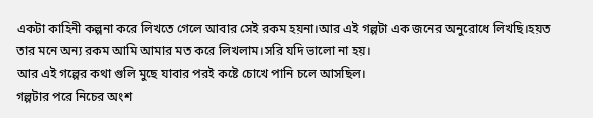একটা কাহিনী কল্পনা করে লিখতে গেলে আবার সেই রকম হয়না।আর এই গল্পটা এক জনের অনুরোধে লিখছি।হয়ত তার মনে অন্য রকম আমি আমার মত করে লিখলাম।সরি যদি ভালো না হয়।
আর এই গল্পের কথা গুলি মুছে যাবার পরই কষ্টে চোখে পানি চলে আসছিল।
গল্পটার পরে নিচের অংশ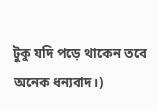টুকু যদি পড়ে থাকেন তবে অনেক ধন্যবাদ।)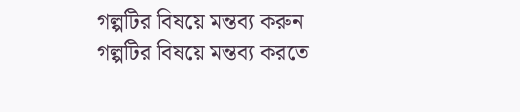গল্পটির বিষয়ে মন্তব্য করুন
গল্পটির বিষয়ে মন্তব্য করতে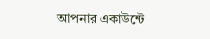আপনার একাউন্টে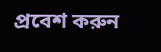প্রবেশ করুন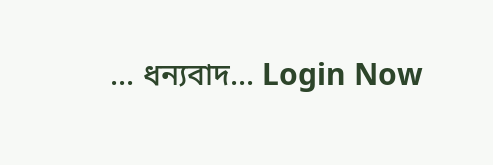... ধন্যবাদ... Login Now